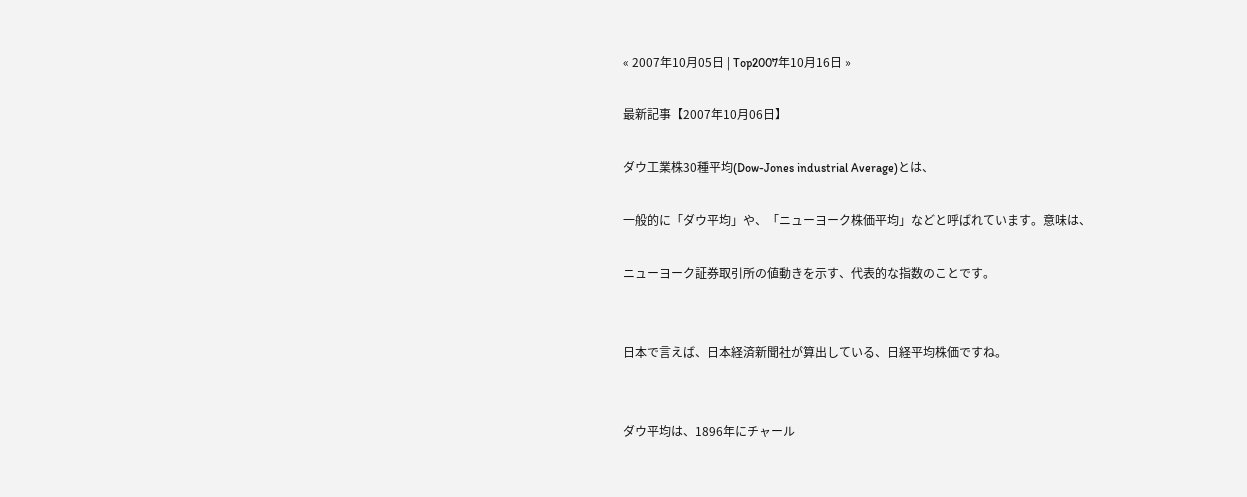« 2007年10月05日 | Top2007年10月16日 »

最新記事【2007年10月06日】

ダウ工業株30種平均(Dow-Jones industrial Average)とは、

一般的に「ダウ平均」や、「ニューヨーク株価平均」などと呼ばれています。意味は、

ニューヨーク証券取引所の値動きを示す、代表的な指数のことです。


日本で言えば、日本経済新聞社が算出している、日経平均株価ですね。


ダウ平均は、1896年にチャール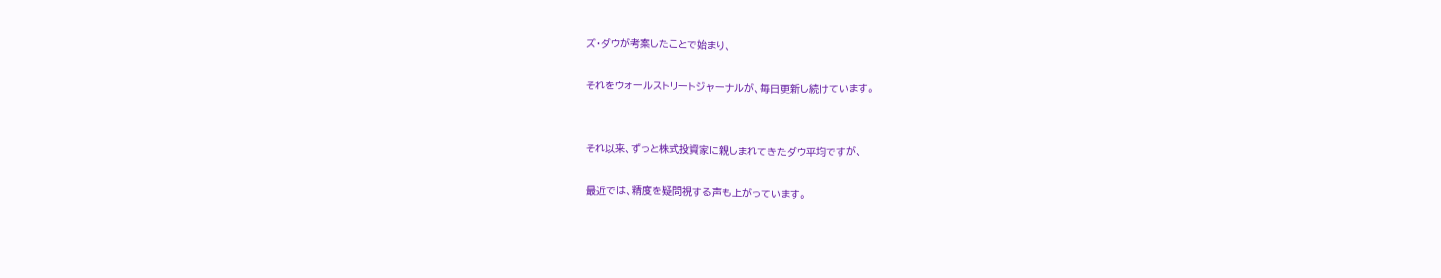ズ・ダウが考案したことで始まり、

それをウォールストリートジャーナルが、毎日更新し続けています。


それ以来、ずっと株式投資家に親しまれてきたダウ平均ですが、

最近では、精度を疑問視する声も上がっています。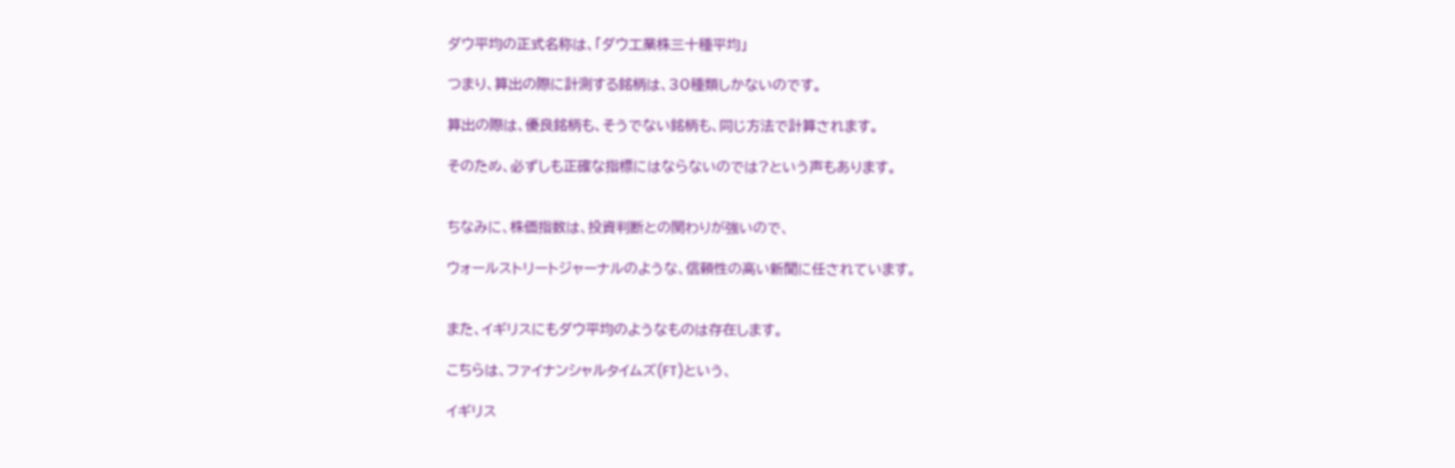ダウ平均の正式名称は、「ダウ工業株三十種平均」

つまり、算出の際に計測する銘柄は、30種類しかないのです。

算出の際は、優良銘柄も、そうでない銘柄も、同じ方法で計算されます。

そのため、必ずしも正確な指標にはならないのでは?という声もあります。


ちなみに、株価指数は、投資判断との関わりが強いので、

ウォールストリートジャーナルのような、信頼性の高い新聞に任されています。


また、イギリスにもダウ平均のようなものは存在します。

こちらは、ファイナンシャルタイムズ(FT)という、

イギリス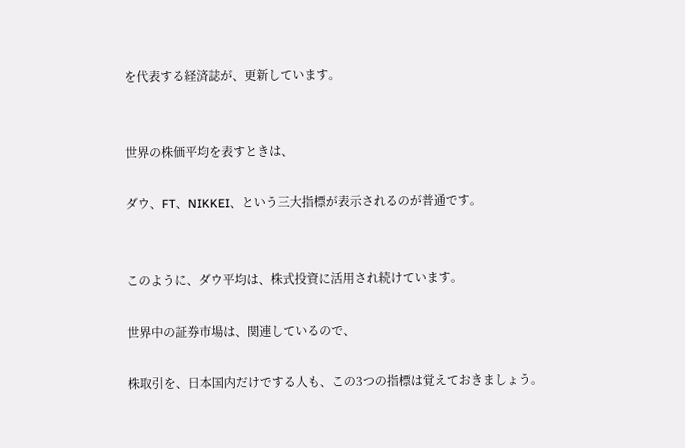を代表する経済誌が、更新しています。


世界の株価平均を表すときは、

ダウ、FT、NIKKEI、という三大指標が表示されるのが普通です。


このように、ダウ平均は、株式投資に活用され続けています。

世界中の証券市場は、関連しているので、

株取引を、日本国内だけでする人も、この3つの指標は覚えておきましょう。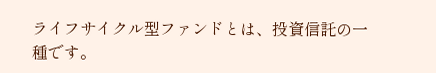ライフサイクル型ファンドとは、投資信託の一種です。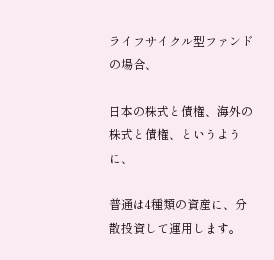ライフサイクル型ファンドの場合、

日本の株式と債権、海外の株式と債権、というように、

普通は4種類の資産に、分散投資して運用します。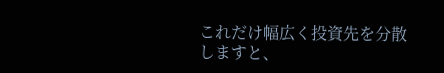これだけ幅広く投資先を分散しますと、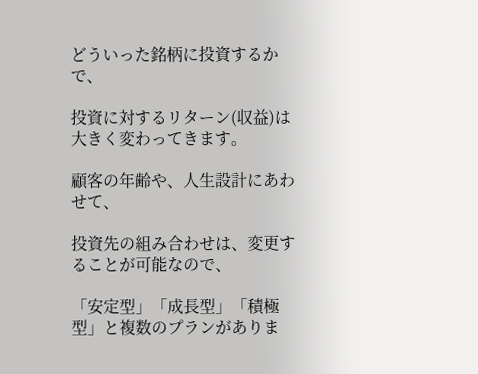どういった銘柄に投資するかで、

投資に対するリターン(収益)は大きく変わってきます。

顧客の年齢や、人生設計にあわせて、

投資先の組み合わせは、変更することが可能なので、

「安定型」「成長型」「積極型」と複数のプランがありま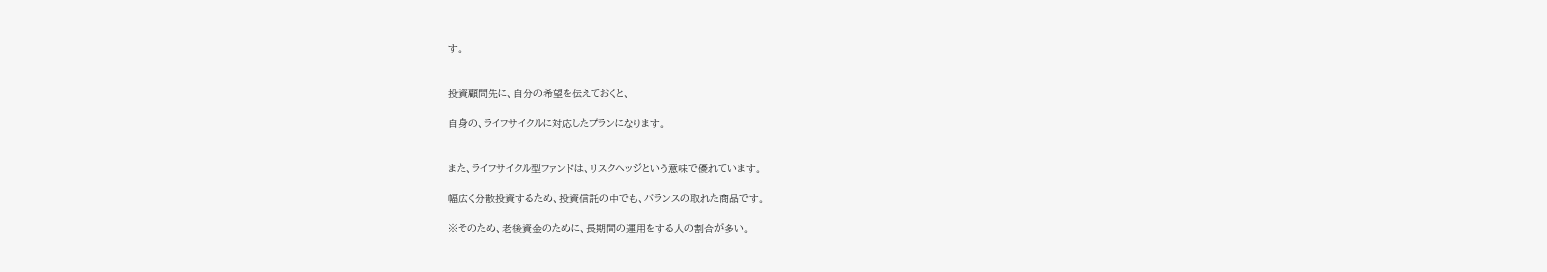す。


投資顧問先に、自分の希望を伝えておくと、

自身の、ライフサイクルに対応したプランになります。


また、ライフサイクル型ファンドは、リスクヘッジという意味で優れています。

幅広く分散投資するため、投資信託の中でも、バランスの取れた商品です。

※そのため、老後資金のために、長期間の運用をする人の割合が多い。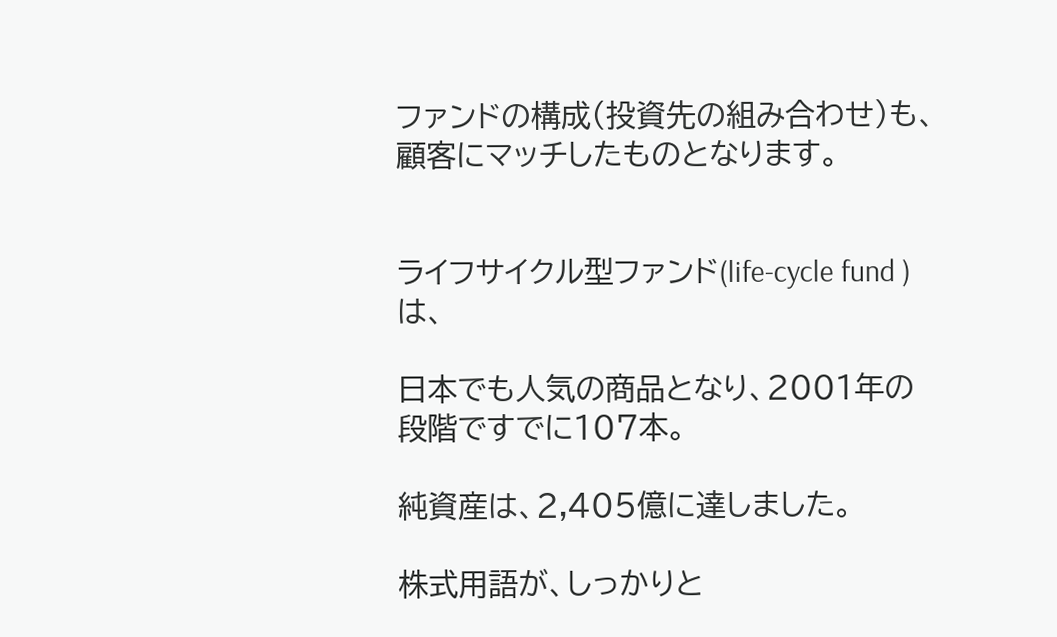ファンドの構成(投資先の組み合わせ)も、顧客にマッチしたものとなります。


ライフサイクル型ファンド(life-cycle fund )は、

日本でも人気の商品となり、2001年の段階ですでに107本。

純資産は、2,405億に達しました。

株式用語が、しっかりと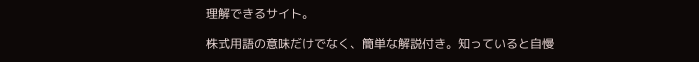理解できるサイト。

株式用語の意味だけでなく、簡単な解説付き。知っていると自慢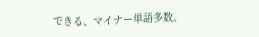できる、マイナー単語多数。